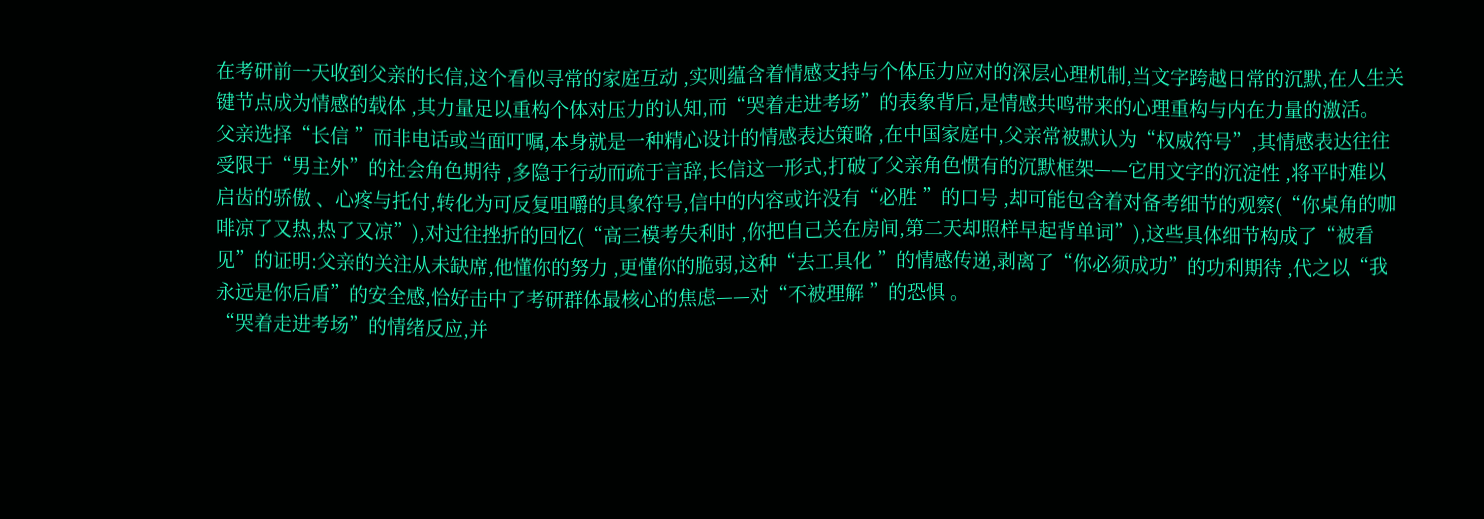在考研前一天收到父亲的长信,这个看似寻常的家庭互动 ,实则蕴含着情感支持与个体压力应对的深层心理机制,当文字跨越日常的沉默,在人生关键节点成为情感的载体 ,其力量足以重构个体对压力的认知,而“哭着走进考场”的表象背后,是情感共鸣带来的心理重构与内在力量的激活。
父亲选择“长信 ”而非电话或当面叮嘱,本身就是一种精心设计的情感表达策略 ,在中国家庭中,父亲常被默认为“权威符号”,其情感表达往往受限于“男主外”的社会角色期待 ,多隐于行动而疏于言辞,长信这一形式,打破了父亲角色惯有的沉默框架——它用文字的沉淀性 ,将平时难以启齿的骄傲 、心疼与托付,转化为可反复咀嚼的具象符号,信中的内容或许没有“必胜 ”的口号 ,却可能包含着对备考细节的观察(“你桌角的咖啡凉了又热,热了又凉”),对过往挫折的回忆(“高三模考失利时 ,你把自己关在房间,第二天却照样早起背单词”),这些具体细节构成了“被看见”的证明:父亲的关注从未缺席,他懂你的努力 ,更懂你的脆弱,这种“去工具化 ”的情感传递,剥离了“你必须成功”的功利期待 ,代之以“我永远是你后盾”的安全感,恰好击中了考研群体最核心的焦虑——对“不被理解 ”的恐惧 。
“哭着走进考场”的情绪反应,并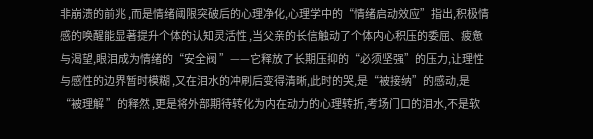非崩溃的前兆 ,而是情绪阈限突破后的心理净化,心理学中的“情绪启动效应”指出,积极情感的唤醒能显著提升个体的认知灵活性 ,当父亲的长信触动了个体内心积压的委屈、疲惫与渴望,眼泪成为情绪的“安全阀 ”——它释放了长期压抑的“必须坚强”的压力,让理性与感性的边界暂时模糊 ,又在泪水的冲刷后变得清晰,此时的哭,是“被接纳”的感动,是“被理解 ”的释然 ,更是将外部期待转化为内在动力的心理转折,考场门口的泪水,不是软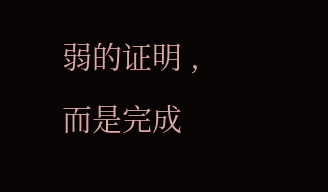弱的证明 ,而是完成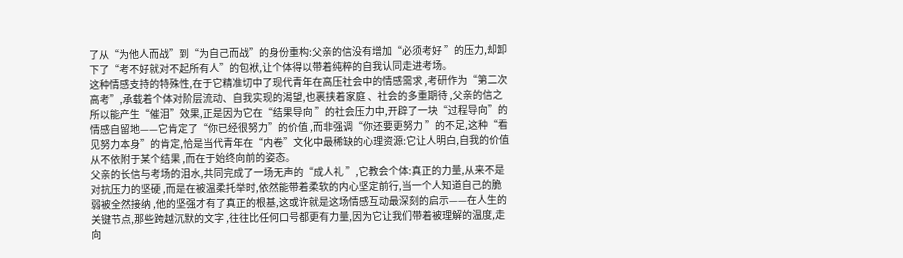了从“为他人而战”到“为自己而战”的身份重构:父亲的信没有增加“必须考好 ”的压力,却卸下了“考不好就对不起所有人”的包袱,让个体得以带着纯粹的自我认同走进考场。
这种情感支持的特殊性,在于它精准切中了现代青年在高压社会中的情感需求 ,考研作为“第二次高考”,承载着个体对阶层流动、自我实现的渴望,也裹挟着家庭 、社会的多重期待 ,父亲的信之所以能产生“催泪”效果,正是因为它在“结果导向 ”的社会压力中,开辟了一块“过程导向”的情感自留地——它肯定了“你已经很努力”的价值 ,而非强调“你还要更努力 ”的不足,这种“看见努力本身”的肯定,恰是当代青年在“内卷”文化中最稀缺的心理资源:它让人明白,自我的价值从不依附于某个结果 ,而在于始终向前的姿态。
父亲的长信与考场的泪水,共同完成了一场无声的“成人礼 ”,它教会个体:真正的力量,从来不是对抗压力的坚硬 ,而是在被温柔托举时,依然能带着柔软的内心坚定前行,当一个人知道自己的脆弱被全然接纳 ,他的坚强才有了真正的根基,这或许就是这场情感互动最深刻的启示——在人生的关键节点,那些跨越沉默的文字 ,往往比任何口号都更有力量,因为它让我们带着被理解的温度,走向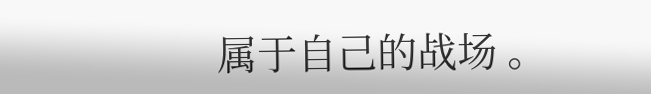属于自己的战场 。